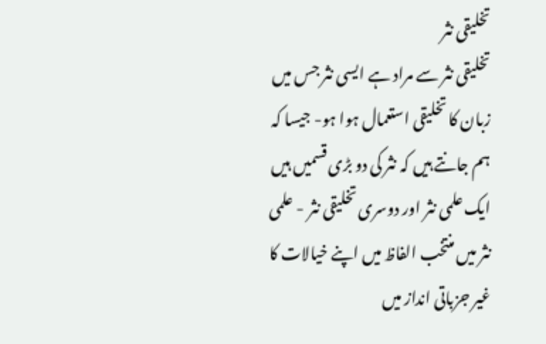تخلیقی نثر
تخلیقی نثر سے مراد ہے ایسی نثر جس میں زبان کا تخلیقی استعمال ہوا ہو- جیسا کہ ہم جانتے ہیں کہ نثر کی دو بڑی قسمیں ہیں ایک علمی نثر اور دوسری تخلیقی نثر - علمی نثر میں منتخب الفاظ میں اپنے خیالات کا غیر جزباتی انداز میں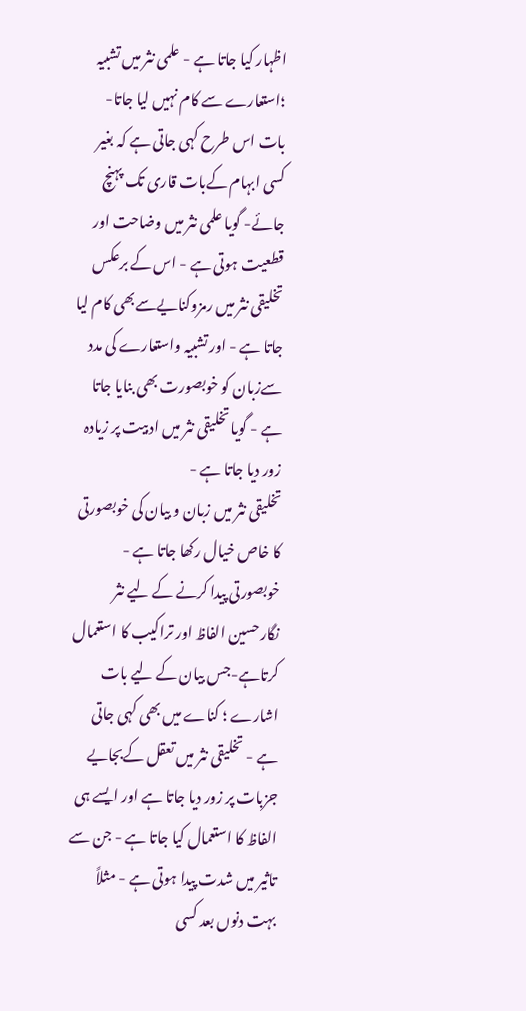اظہار کیا جاتا ہے - علمی نثر میں تشبیہ ؛استعارے سے کام نہیں لیا جاتا- بات اس طرح کہی جاتی ہے کہ بغیر کسی ابہام کےبات قاری تک پہنچ جائے- گویا علمی نثر میں وضاحت اور قطعیت ہوتی ہے - اس کے برعکس تخلیقی نثر میں رمزوکنایےسےبھی کام لیا جاتا ہے - اور تشبیہ واستعارے کی مدد سےزبان کو خوبصورت بھی بنایا جاتا ہے - گویا تخلیقی نثر میں ادبیت پر زیادہ زور دیا جاتا ہے -
تخلیقی نثر میں زبان و بیان کی خوبصورتی کا خاص خیال رکھا جاتا ہے - خوبصورتی پیدا کرنے کے لیے نثر نگارحسین الفاظ اور تراکیب کا استعمال کرتاہے-جس بیان کے لیے بات اشارے ؛ کناے میں بھی کہی جاتی ہے - تخلیقی نثر میں تعقل کےبجایے جزبات پر زور دیا جاتا ہے اور ایسے ہی الفاظ کا استعمال کیا جاتا ہے - جن سے تاثیر میں شدت پیدا ہوتی ہے - مثلاً بہت دنوں بعد کسی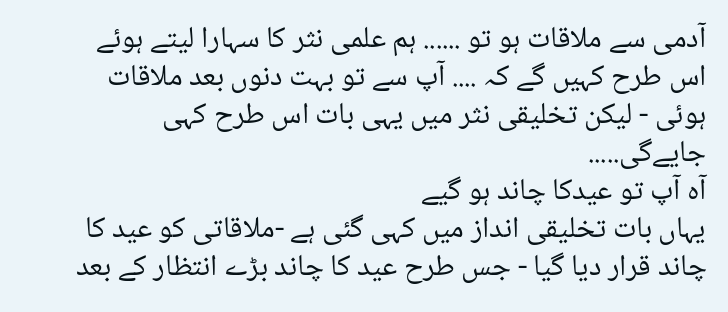آدمی سے ملاقات ہو تو ...... ہم علمی نثر کا سہارا لیتے ہوئے اس طرح کہیں گے کہ .... آپ سے تو بہت دنوں بعد ملاقات ہوئی - لیکن تخلیقی نثر میں یہی بات اس طرح کہی جایےگی.....
آہ آپ تو عیدکا چاند ہو گیے
یہاں بات تخلیقی انداز میں کہی گئی ہے -ملاقاتی کو عید کا چاند قرار دیا گیا - جس طرح عید کا چاند بڑے انتظار کے بعد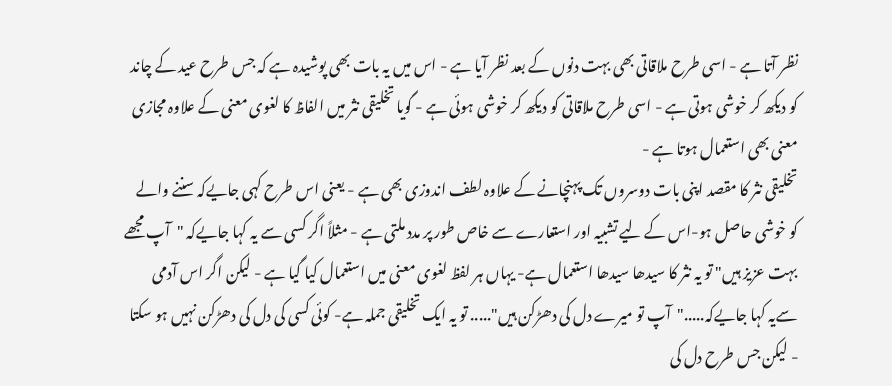نظر آتا ہے - اسی طرح ملاقاتی بھی بہت دنوں کے بعد نظر آیا ہے - اس میں یہ بات بھی پوشیدہ ہے کہ جس طرح عید کے چاند کو دیکھ کر خوشی ہوتی ہے - اسی طرح ملاقاتی کو دیکھ کر خوشی ہوئی ہے - گویا تخلیقی نثر میں الفاظ کا لغوی معنی کے علاوہ مجازی معنی بھی استعمال ہوتا ہے -
تخلیقی نثر کا مقصد اپنی بات دوسروں تک پہنچانے کے علاوہ لطف اندوزی بھی ہے - یعنی اس طرح کہی جایےکہ سننے والے کو خوشی حاصل ہو-اس کے لیے تشبیہ اور استعارے سے خاص طور پر مدد ملتی ہے - مثلاً اگر کسی سے یہ کہا جایےکہ "آپ مجھے بہت عزیز ہیں" تو یہ نثر کا سیدھا سیدھا استعمال ہے- یہاں ہر لفظ لغوی معنی میں استعمال کیا گیا ہے - لیکن اگر اس آدمی سےیہ کہا جایےکہ....."آپ تو میرے دل کی دھڑکن ہیں"..... تو یہ ایک تخلیقی جملہ ہے- کوئی کسی کی دل کی دھڑکن نہیں ہو سکتا - لیکن جس طرح دل کی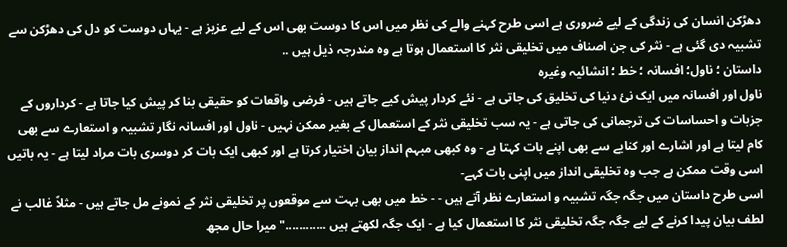دھڑکن انسان کی زندگی کے لیے ضروری ہے اسی طرح کہنے والے کی نظر میں اس کا دوست بھی اس کے لیے عزیز ہے - یہاں دوست کو دل کی دھڑکن سے تشبیہ دی گئی ہے - نثر کی جن اصناف میں تخلیقی نثر کا استعمال ہوتا ہے وہ مندرجہ ذیل ہیں ..
داستان ؛ ناول؛ افسانہ ؛ خط ؛ انشائیہ وغیرہ
ناول اور افسانہ میں ایک نئ دنیا کی تخلیق کی جاتی ہے - نئے کردار پیش کیے جاتے ہیں - فرضی واقعات کو حقیقی بنا کر پیش کیا جاتا ہے - کرداروں کے جزبات و احساسات کی ترجمانی کی جاتی ہے - یہ سب تخلیقی نثر کے استعمال کے بغیر ممکن نہیں - ناول اور افسانہ نگار تشبیہ و استعارے سے بھی کام لیتا ہے اور اشارے اور کنایے سے بھی اپنے بات کہتا ہے - وہ کبھی مبہم انداز بیان اختیار کرتا ہے اور کبھی ایک بات کر دوسری بات مراد لیتا ہے - یہ باتیں اسی وقت ممکن ہے جب وہ تخلیقی انداز میں اپنی بات کہے-
اسی طرح داستان میں جگہ جگہ تشبیہ و استعارے نظر آتے ہیں - - خط میں بھی بہت سے موقعوں پر تخلیقی نثر کے نمونے مل جاتے ہیں - مثلاً غالب نے لطف بیان پیدا کرنے کے لیے جگہ جگہ تخلیقی نثر کا استعمال کیا ہے - ایک جگہ لکھتے ہیں ............"میرا حال مجھ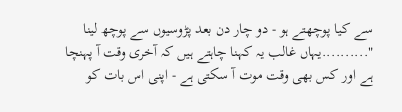سے کیا پوچھتے ہو - دو چار دن بعد پڑوسیوں سے پوچھ لینا "..........یہاں غالب یہ کہنا چاہتے ہیں کہ آخری وقت آ پہنچا ہے اور کس بھی وقت موت آ سکتی ہے - اپنی اس بات کو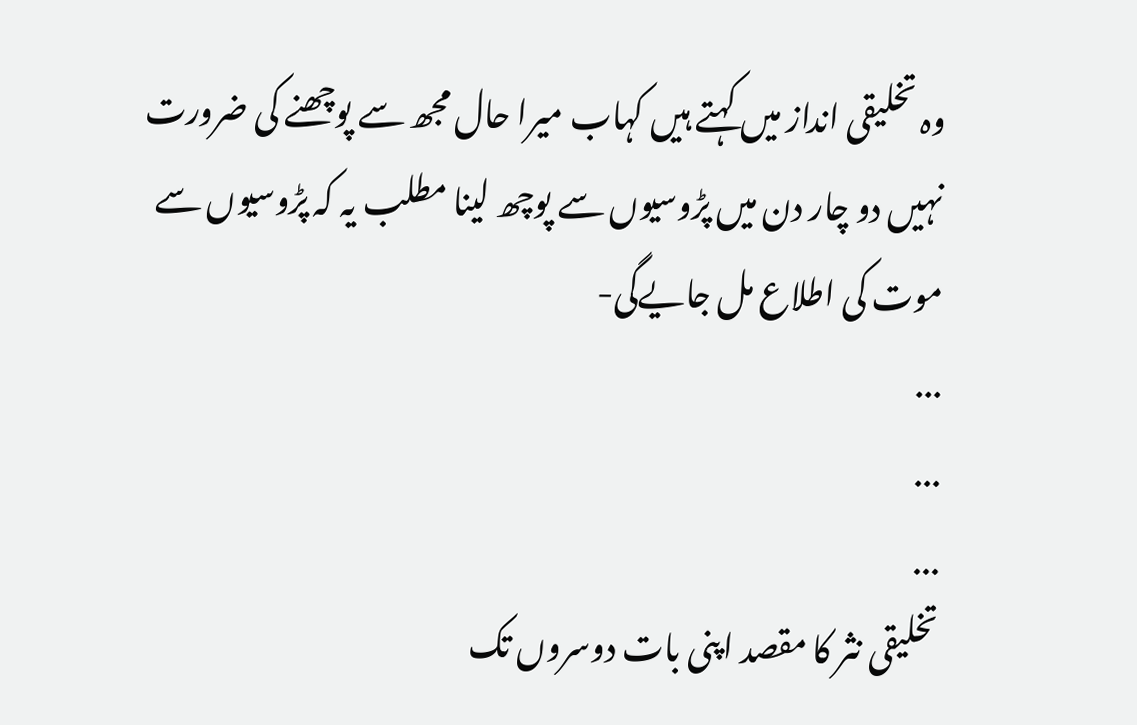وہ تخلیقی انداز میں کہتے ہیں کہاب میرا حال مجھ سے پوچھنے کی ضرورت نہیں دو چار دن میں پڑوسیوں سے پوچھ لینا مطلب یہ کہ پڑوسیوں سے موت کی اطلاع مل جایےگی-
...
...
...
تخلیقی نثر کا مقصد اپنی بات دوسروں تک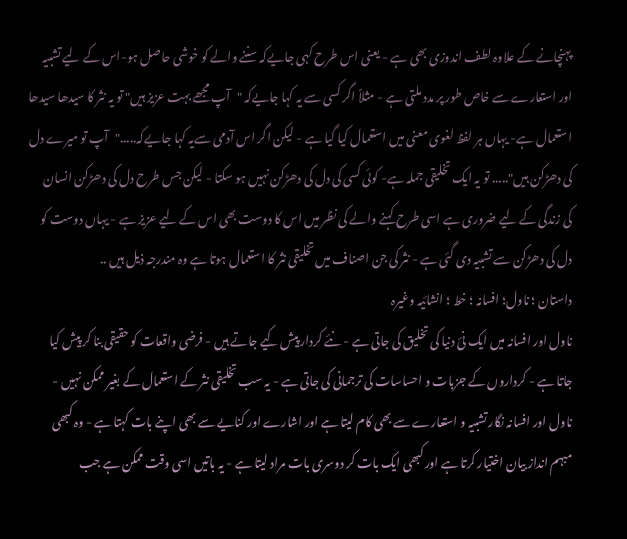پہنچانے کے علاوہ لطف اندوزی بھی ہے - یعنی اس طرح کہی جایےکہ سننے والے کو خوشی حاصل ہو-اس کے لیے تشبیہ اور استعارے سے خاص طور پر مدد ملتی ہے - مثلاً اگر کسی سے یہ کہا جایےکہ "آپ مجھے بہت عزیز ہیں" تو یہ نثر کا سیدھا سیدھا استعمال ہے- یہاں ہر لفظ لغوی معنی میں استعمال کیا گیا ہے - لیکن اگر اس آدمی سےیہ کہا جایےکہ....."آپ تو میرے دل کی دھڑکن ہیں"..... تو یہ ایک تخلیقی جملہ ہے- کوئی کسی کی دل کی دھڑکن نہیں ہو سکتا - لیکن جس طرح دل کی دھڑکن انسان کی زندگی کے لیے ضروری ہے اسی طرح کہنے والے کی نظر میں اس کا دوست بھی اس کے لیے عزیز ہے - یہاں دوست کو دل کی دھڑکن سے تشبیہ دی گئی ہے - نثر کی جن اصناف میں تخلیقی نثر کا استعمال ہوتا ہے وہ مندرجہ ذیل ہیں ..
داستان ؛ ناول؛ افسانہ ؛ خط ؛ انشائیہ وغیرہ
ناول اور افسانہ میں ایک نئ دنیا کی تخلیق کی جاتی ہے - نئے کردار پیش کیے جاتے ہیں - فرضی واقعات کو حقیقی بنا کر پیش کیا جاتا ہے - کرداروں کے جزبات و احساسات کی ترجمانی کی جاتی ہے - یہ سب تخلیقی نثر کے استعمال کے بغیر ممکن نہیں - ناول اور افسانہ نگار تشبیہ و استعارے سے بھی کام لیتا ہے اور اشارے اور کنایے سے بھی اپنے بات کہتا ہے - وہ کبھی مبہم انداز بیان اختیار کرتا ہے اور کبھی ایک بات کر دوسری بات مراد لیتا ہے - یہ باتیں اسی وقت ممکن ہے جب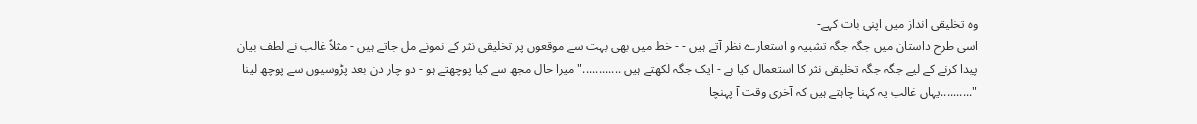وہ تخلیقی انداز میں اپنی بات کہے-
اسی طرح داستان میں جگہ جگہ تشبیہ و استعارے نظر آتے ہیں - - خط میں بھی بہت سے موقعوں پر تخلیقی نثر کے نمونے مل جاتے ہیں - مثلاً غالب نے لطف بیان پیدا کرنے کے لیے جگہ جگہ تخلیقی نثر کا استعمال کیا ہے - ایک جگہ لکھتے ہیں ............"میرا حال مجھ سے کیا پوچھتے ہو - دو چار دن بعد پڑوسیوں سے پوچھ لینا "..........یہاں غالب یہ کہنا چاہتے ہیں کہ آخری وقت آ پہنچا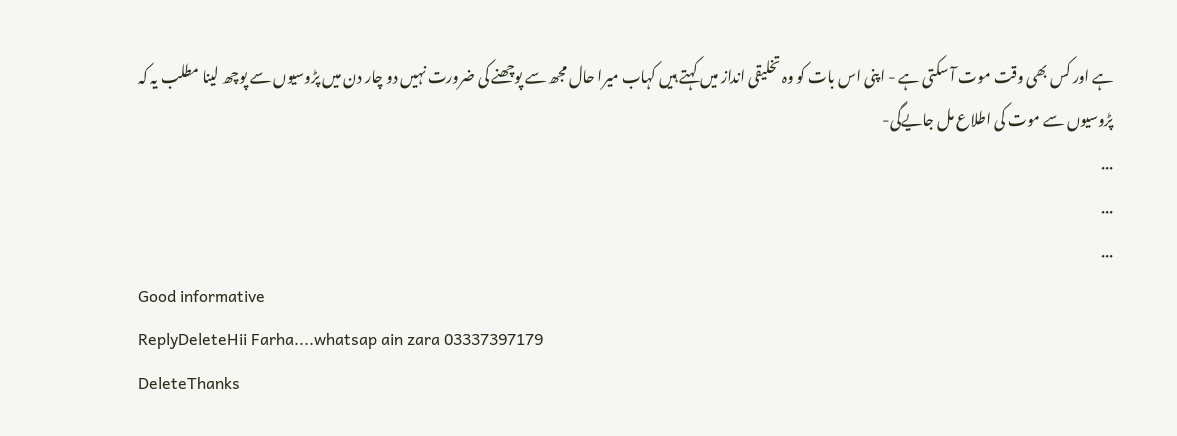ہے اور کس بھی وقت موت آ سکتی ہے - اپنی اس بات کو وہ تخلیقی انداز میں کہتے ہیں کہاب میرا حال مجھ سے پوچھنے کی ضرورت نہیں دو چار دن میں پڑوسیوں سے پوچھ لینا مطلب یہ کہ پڑوسیوں سے موت کی اطلاع مل جایےگی-
...
...
...
Good informative
ReplyDeleteHii Farha....whatsap ain zara 03337397179
DeleteThanks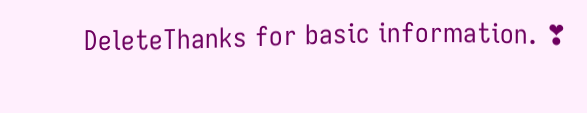DeleteThanks for basic information. ❣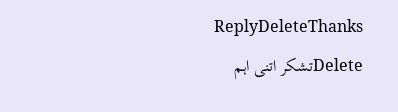ReplyDeleteThanks
Deleteتشکر اتنی اہم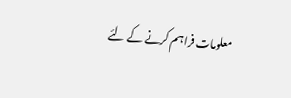معلومات فراہم کرنے کے لئے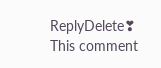ReplyDelete❣
This comment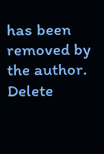has been removed by the author.
Delete